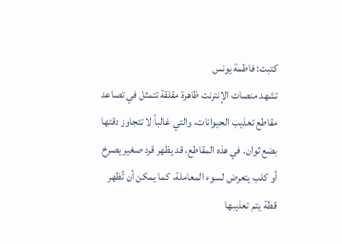كتبت: فاطمة يونس
تشهد منصات الإنترنت ظاهرة مقلقة تتمثل في تصاعد مقاطع تعذيب الحيوانات، والتي غالباً لا تتجاوز دقتها بضع ثوان. في هذه المقاطع، قد يظهر قرد صغير يصرخ أو كلب يتعرض لسوء المعاملة، كما يمكن أن تُظهر قطة يتم تعذيبها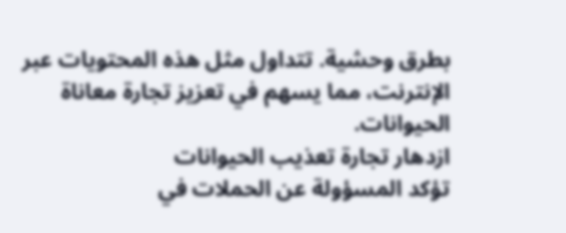بطرق وحشية. تتداول مثل هذه المحتويات عبر الإنترنت، مما يسهم في تعزيز تجارة معاناة الحيوانات.
ازدهار تجارة تعذيب الحيوانات
تؤكد المسؤولة عن الحملات في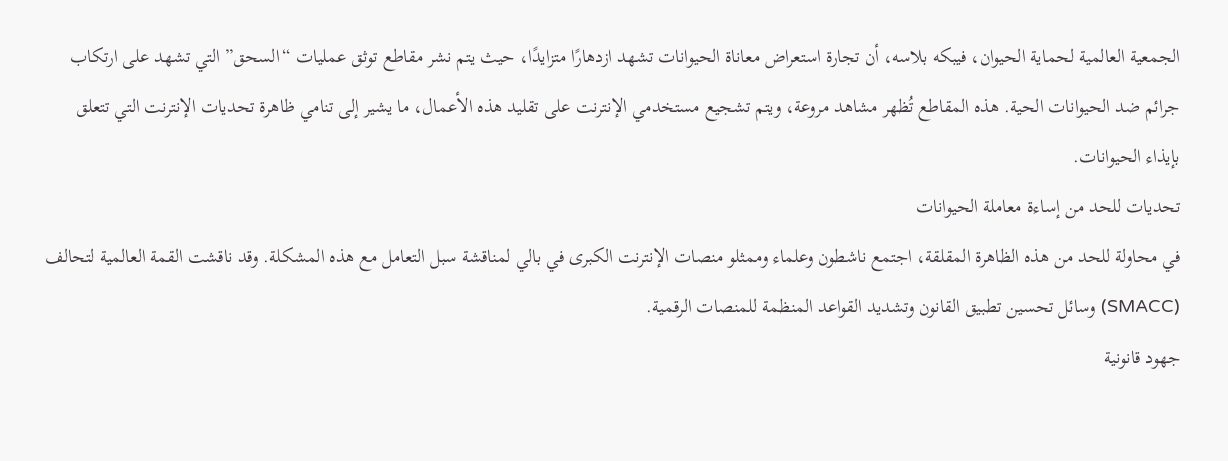الجمعية العالمية لحماية الحيوان، فيبكه بلاسه، أن تجارة استعراض معاناة الحيوانات تشهد ازدهارًا متزايدًا، حيث يتم نشر مقاطع توثق عمليات “السحق” التي تشهد على ارتكاب جرائم ضد الحيوانات الحية. هذه المقاطع تُظهر مشاهد مروعة، ويتم تشجيع مستخدمي الإنترنت على تقليد هذه الأعمال، ما يشير إلى تنامي ظاهرة تحديات الإنترنت التي تتعلق بإيذاء الحيوانات.
تحديات للحد من إساءة معاملة الحيوانات
في محاولة للحد من هذه الظاهرة المقلقة، اجتمع ناشطون وعلماء وممثلو منصات الإنترنت الكبرى في بالي لمناقشة سبل التعامل مع هذه المشكلة. وقد ناقشت القمة العالمية لتحالف (SMACC) وسائل تحسين تطبيق القانون وتشديد القواعد المنظمة للمنصات الرقمية.
جهود قانونية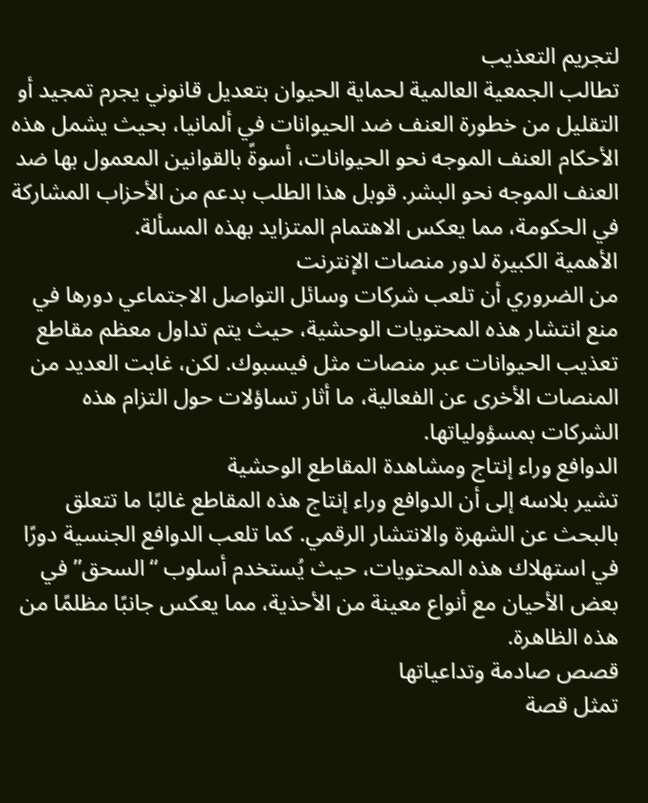لتجريم التعذيب
تطالب الجمعية العالمية لحماية الحيوان بتعديل قانوني يجرم تمجيد أو التقليل من خطورة العنف ضد الحيوانات في ألمانيا، بحيث يشمل هذه الأحكام العنف الموجه نحو الحيوانات، أسوةً بالقوانين المعمول بها ضد العنف الموجه نحو البشر. قوبل هذا الطلب بدعم من الأحزاب المشاركة في الحكومة، مما يعكس الاهتمام المتزايد بهذه المسألة.
الأهمية الكبيرة لدور منصات الإنترنت
من الضروري أن تلعب شركات وسائل التواصل الاجتماعي دورها في منع انتشار هذه المحتويات الوحشية، حيث يتم تداول معظم مقاطع تعذيب الحيوانات عبر منصات مثل فيسبوك. لكن، غابت العديد من المنصات الأخرى عن الفعالية، ما أثار تساؤلات حول التزام هذه الشركات بمسؤولياتها.
الدوافع وراء إنتاج ومشاهدة المقاطع الوحشية
تشير بلاسه إلى أن الدوافع وراء إنتاج هذه المقاطع غالبًا ما تتعلق بالبحث عن الشهرة والانتشار الرقمي. كما تلعب الدوافع الجنسية دورًا في استهلاك هذه المحتويات، حيث يُستخدم أسلوب “السحق” في بعض الأحيان مع أنواع معينة من الأحذية، مما يعكس جانبًا مظلمًا من هذه الظاهرة.
قصص صادمة وتداعياتها
تمثل قصة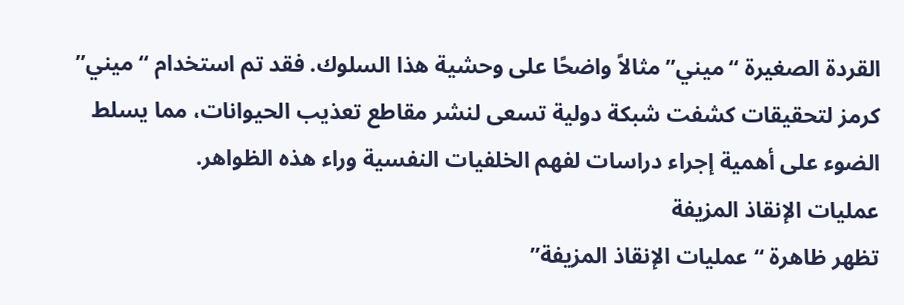القردة الصغيرة “ميني” مثالاً واضحًا على وحشية هذا السلوك. فقد تم استخدام “ميني” كرمز لتحقيقات كشفت شبكة دولية تسعى لنشر مقاطع تعذيب الحيوانات، مما يسلط الضوء على أهمية إجراء دراسات لفهم الخلفيات النفسية وراء هذه الظواهر.
عمليات الإنقاذ المزيفة
تظهر ظاهرة “عمليات الإنقاذ المزيفة”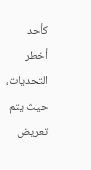كأحد أخطر التحديات، حيث يتم تعريض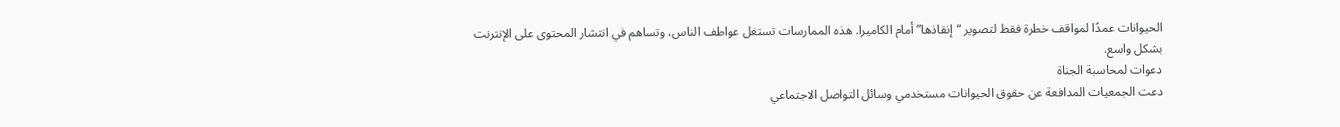الحيوانات عمدًا لمواقف خطرة فقط لتصوير “إنقاذها” أمام الكاميرا. هذه الممارسات تستغل عواطف الناس، وتساهم في انتشار المحتوى على الإنترنت بشكل واسع.
دعوات لمحاسبة الجناة
دعت الجمعيات المدافعة عن حقوق الحيوانات مستخدمي وسائل التواصل الاجتماعي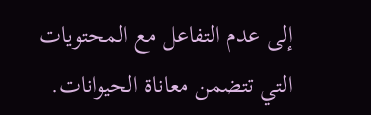إلى عدم التفاعل مع المحتويات التي تتضمن معاناة الحيوانات.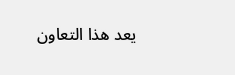يعد هذا التعاون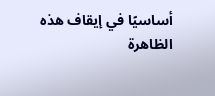أساسيًا في إيقاف هذه الظاهرة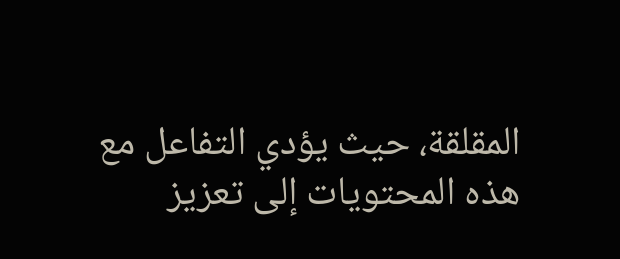المقلقة، حيث يؤدي التفاعل مع هذه المحتويات إلى تعزيز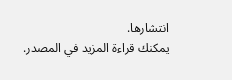انتشارها.
يمكنك قراءة المزيد في المصدر.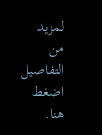لمزيد من التفاصيل اضغط هنا.